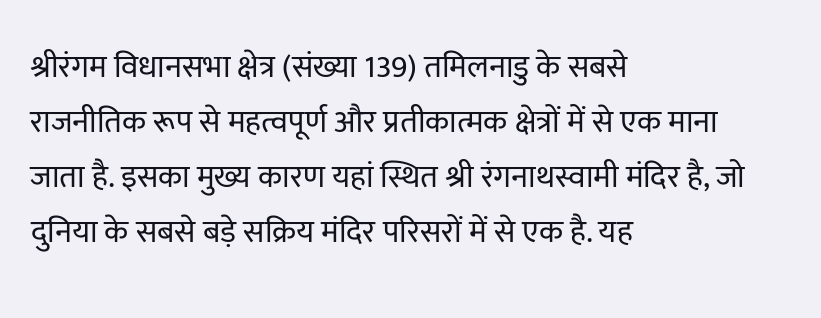श्रीरंगम विधानसभा क्षेत्र (संख्या 139) तमिलनाडु के सबसे राजनीतिक रूप से महत्वपूर्ण और प्रतीकात्मक क्षेत्रों में से एक माना जाता है. इसका मुख्य कारण यहां स्थित श्री रंगनाथस्वामी मंदिर है, जो दुनिया के सबसे बड़े सक्रिय मंदिर परिसरों में से एक है. यह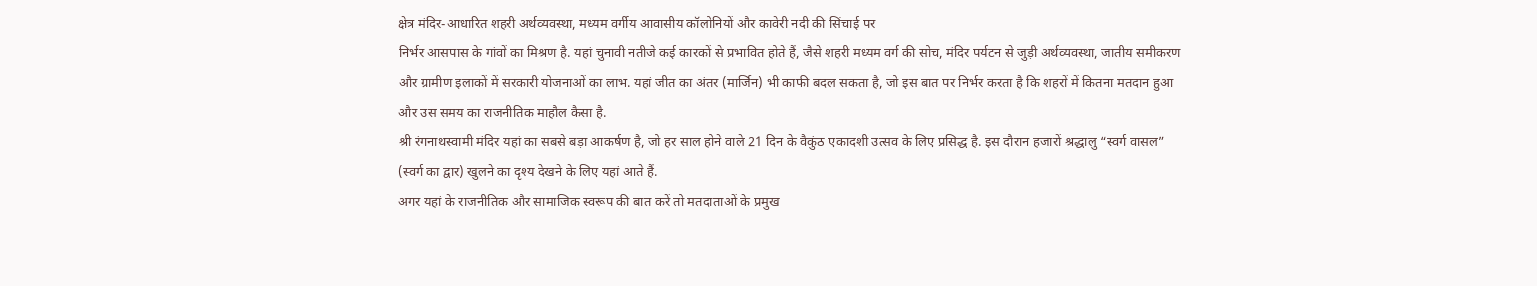क्षेत्र मंदिर-आधारित शहरी अर्थव्यवस्था, मध्यम वर्गीय आवासीय कॉलोनियों और कावेरी नदी की सिंचाई पर
निर्भर आसपास के गांवों का मिश्रण है. यहां चुनावी नतीजे कई कारकों से प्रभावित होते हैं, जैसे शहरी मध्यम वर्ग की सोच, मंदिर पर्यटन से जुड़ी अर्थव्यवस्था, जातीय समीकरण और ग्रामीण इलाकों में सरकारी योजनाओं का लाभ. यहां जीत का अंतर (मार्जिन) भी काफी बदल सकता है, जो इस बात पर निर्भर करता है कि शहरों में कितना मतदान हुआ और उस समय का राजनीतिक माहौल कैसा है.
श्री रंगनाथस्वामी मंदिर यहां का सबसे बड़ा आकर्षण है, जो हर साल होने वाले 21 दिन के वैकुंठ एकादशी उत्सव के लिए प्रसिद्ध है. इस दौरान हजारों श्रद्धालु “स्वर्ग वासल” (स्वर्ग का द्वार) खुलने का दृश्य देखने के लिए यहां आते हैं.
अगर यहां के राजनीतिक और सामाजिक स्वरूप की बात करें तो मतदाताओं के प्रमुख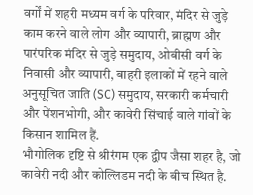वर्गों में शहरी मध्यम वर्ग के परिवार, मंदिर से जुड़े काम करने वाले लोग और व्यापारी, ब्राह्मण और पारंपरिक मंदिर से जुड़े समुदाय, ओबीसी वर्ग के निवासी और व्यापारी, बाहरी इलाकों में रहने वाले अनुसूचित जाति (SC) समुदाय, सरकारी कर्मचारी और पेंशनभोगी, और कावेरी सिंचाई वाले गांवों के किसान शामिल हैं.
भौगोलिक दृष्टि से श्रीरंगम एक द्वीप जैसा शहर है, जो कावेरी नदी और कोल्लिडम नदी के बीच स्थित है.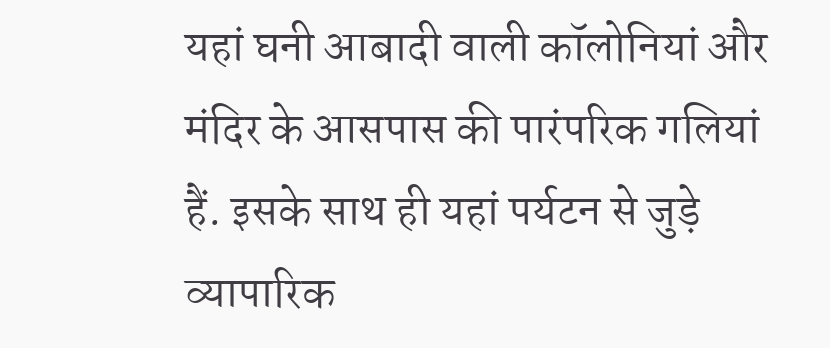यहां घनी आबादी वाली कॉलोनियां और मंदिर के आसपास की पारंपरिक गलियां हैं. इसके साथ ही यहां पर्यटन से जुड़े व्यापारिक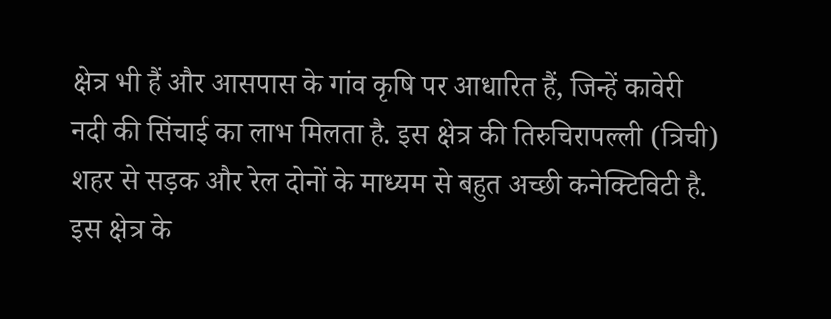क्षेत्र भी हैं और आसपास के गांव कृषि पर आधारित हैं, जिन्हें कावेरी नदी की सिंचाई का लाभ मिलता है. इस क्षेत्र की तिरुचिरापल्ली (त्रिची) शहर से सड़क और रेल दोनों के माध्यम से बहुत अच्छी कनेक्टिविटी है.
इस क्षेत्र के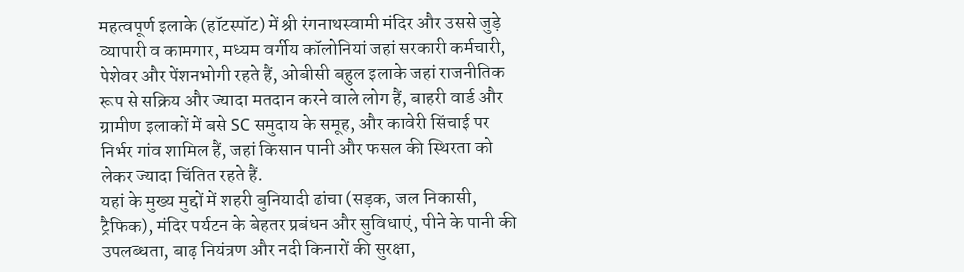महत्वपूर्ण इलाके (हॉटस्पॉट) में श्री रंगनाथस्वामी मंदिर और उससे जुड़े व्यापारी व कामगार, मध्यम वर्गीय कॉलोनियां जहां सरकारी कर्मचारी, पेशेवर और पेंशनभोगी रहते हैं, ओबीसी बहुल इलाके जहां राजनीतिक रूप से सक्रिय और ज्यादा मतदान करने वाले लोग हैं, बाहरी वार्ड और ग्रामीण इलाकों में बसे SC समुदाय के समूह, और कावेरी सिंचाई पर निर्भर गांव शामिल हैं, जहां किसान पानी और फसल की स्थिरता को लेकर ज्यादा चिंतित रहते हैं.
यहां के मुख्य मुद्दों में शहरी बुनियादी ढांचा (सड़क, जल निकासी, ट्रैफिक), मंदिर पर्यटन के बेहतर प्रबंधन और सुविधाएं, पीने के पानी की उपलब्धता, बाढ़ नियंत्रण और नदी किनारों की सुरक्षा,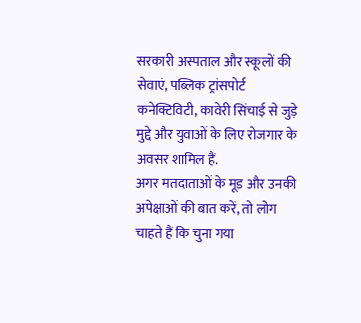सरकारी अस्पताल और स्कूलों की सेवाएं, पब्लिक ट्रांसपोर्ट कनेक्टिविटी, कावेरी सिंचाई से जुड़े मुद्दे और युवाओं के लिए रोजगार के अवसर शामिल हैं.
अगर मतदाताओं के मूड और उनकी अपेक्षाओं की बात करें, तो लोग चाहते हैं कि चुना गया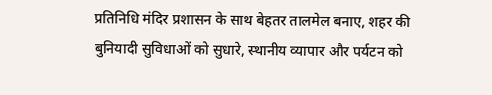प्रतिनिधि मंदिर प्रशासन के साथ बेहतर तालमेल बनाए, शहर की बुनियादी सुविधाओं को सुधारे, स्थानीय व्यापार और पर्यटन को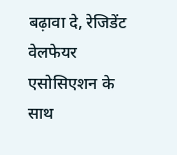बढ़ावा दे, रेजिडेंट वेलफेयर एसोसिएशन के साथ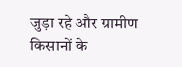जुड़ा रहे और ग्रामीण किसानों के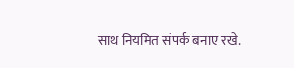साथ नियमित संपर्क बनाए रखे.